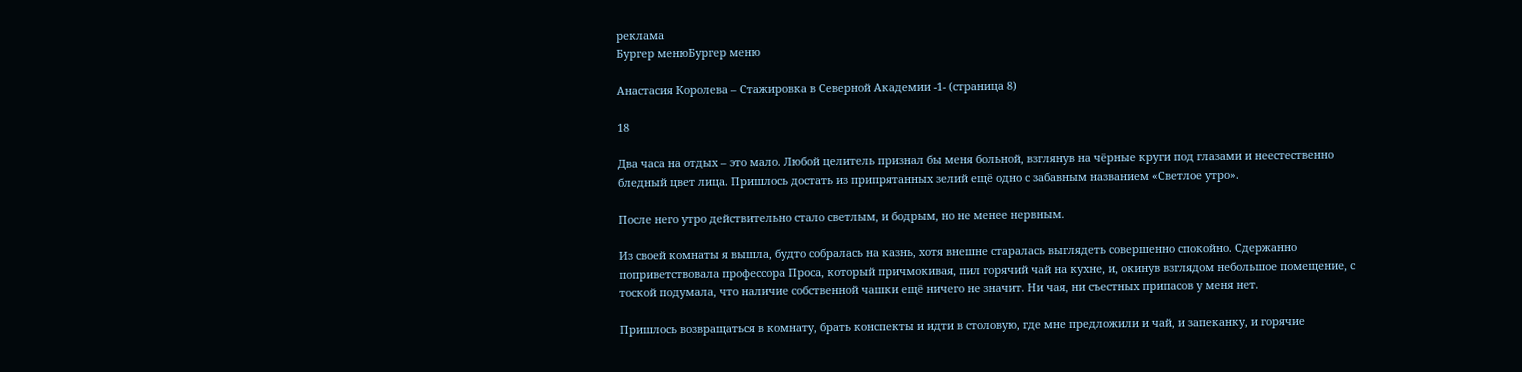реклама
Бургер менюБургер меню

Анастасия Королева – Стажировка в Северной Академии -1- (страница 8)

18

Два часа на отдых – это мало. Любой целитель признал бы меня больной, взглянув на чёрные круги под глазами и неестественно бледный цвет лица. Пришлось достать из припрятанных зелий ещё одно с забавным названием «Светлое утро».

После него утро действительно стало светлым, и бодрым, но не менее нервным.

Из своей комнаты я вышла, будто собралась на казнь, хотя внешне старалась выглядеть совершенно спокойно. Сдержанно поприветствовала профессора Проса, который причмокивая, пил горячий чай на кухне, и, окинув взглядом небольшое помещение, с тоской подумала, что наличие собственной чашки ещё ничего не значит. Ни чая, ни съестных припасов у меня нет.

Пришлось возвращаться в комнату, брать конспекты и идти в столовую, где мне предложили и чай, и запеканку, и горячие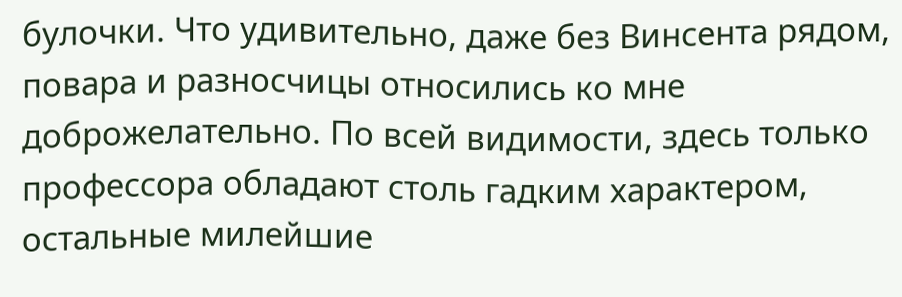булочки. Что удивительно, даже без Винсента рядом, повара и разносчицы относились ко мне доброжелательно. По всей видимости, здесь только профессора обладают столь гадким характером, остальные милейшие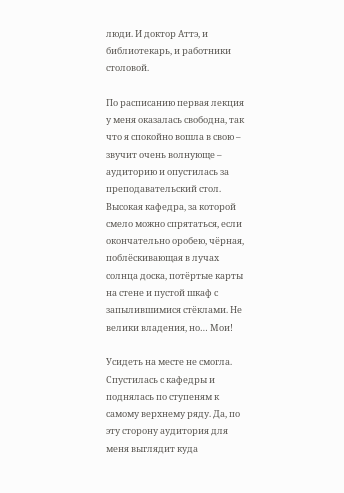люди. И доктор Аттэ, и библиотекарь, и работники столовой.

По расписанию первая лекция у меня оказалась свободна, так что я спокойно вошла в свою – звучит очень волнующе – аудиторию и опустилась за преподавательский стол. Высокая кафедра, за которой смело можно спрятаться, если окончательно оробею, чёрная, поблёскивающая в лучах солнца доска, потёртые карты на стене и пустой шкаф с запылившимися стёклами. Не велики владения, но… Мои!

Усидеть на месте не смогла. Спустилась с кафедры и поднялась по ступеням к самому верхнему ряду. Да, по эту сторону аудитория для меня выглядит куда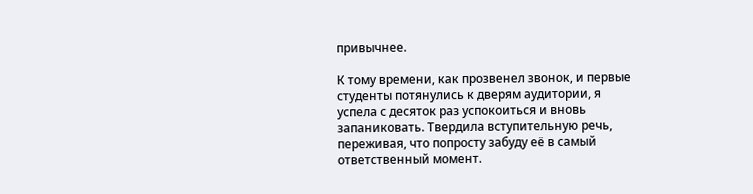привычнее.

К тому времени, как прозвенел звонок, и первые студенты потянулись к дверям аудитории, я успела с десяток раз успокоиться и вновь запаниковать. Твердила вступительную речь, переживая, что попросту забуду её в самый ответственный момент.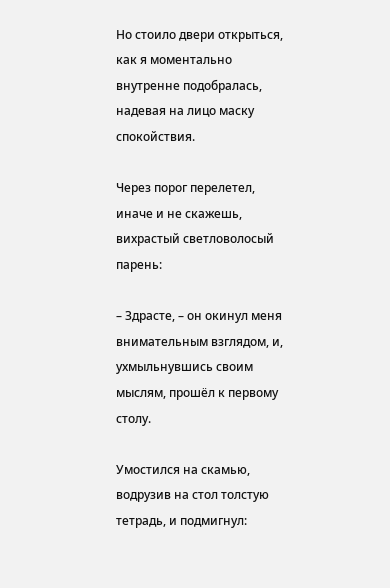Но стоило двери открыться, как я моментально внутренне подобралась, надевая на лицо маску спокойствия.

Через порог перелетел, иначе и не скажешь, вихрастый светловолосый парень:

– Здрасте, – он окинул меня внимательным взглядом, и, ухмыльнувшись своим мыслям, прошёл к первому столу.

Умостился на скамью, водрузив на стол толстую тетрадь, и подмигнул: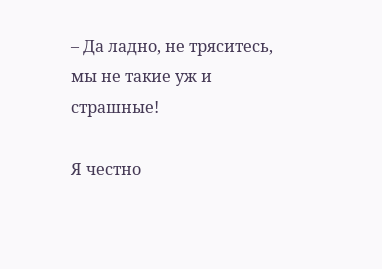– Да ладно, не тряситесь, мы не такие уж и страшные!

Я честно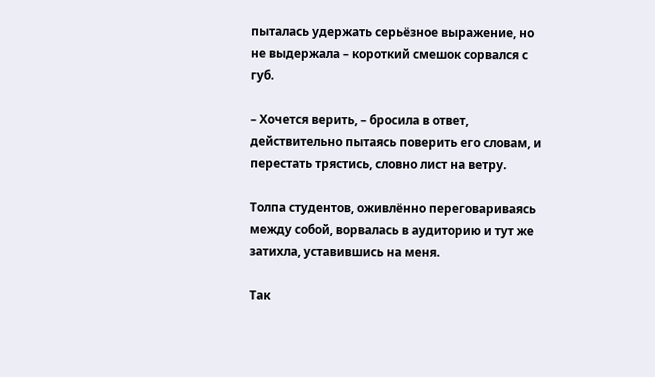пыталась удержать серьёзное выражение, но не выдержала – короткий смешок сорвался с губ.

– Хочется верить, – бросила в ответ, действительно пытаясь поверить его словам, и перестать трястись, словно лист на ветру.

Толпа студентов, оживлённо переговариваясь между собой, ворвалась в аудиторию и тут же затихла, уставившись на меня.

Так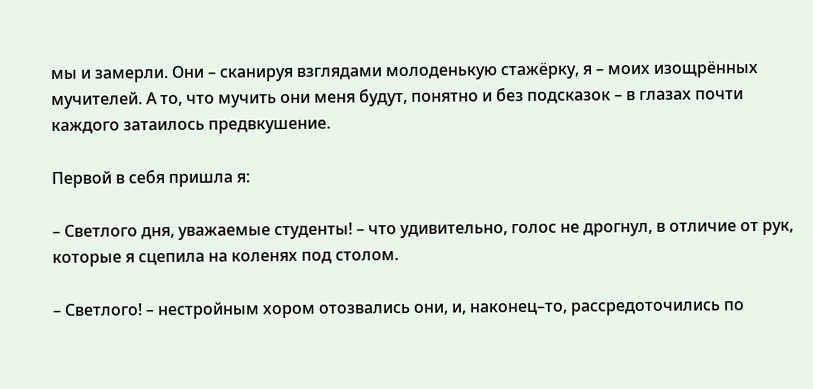мы и замерли. Они – сканируя взглядами молоденькую стажёрку, я – моих изощрённых мучителей. А то, что мучить они меня будут, понятно и без подсказок – в глазах почти каждого затаилось предвкушение.

Первой в себя пришла я:

– Светлого дня, уважаемые студенты! – что удивительно, голос не дрогнул, в отличие от рук, которые я сцепила на коленях под столом.

– Светлого! – нестройным хором отозвались они, и, наконец–то, рассредоточились по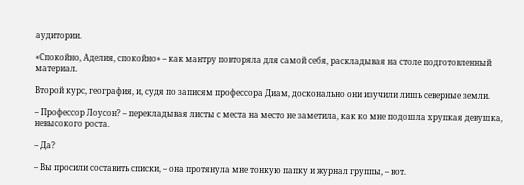аудитории.

«Спокойно, Аделия, спокойно» – как мантру повторяла для самой себя, раскладывая на столе подготовленный материал.

Второй курс, география, и, судя по записям профессора Диам, досконально они изучили лишь северные земли.

– Профессор Лоусон? – перекладывая листы с места на место не заметила, как ко мне подошла хрупкая девушка, невысокого роста.

– Да?

– Вы просили составить списки, – она протянула мне тонкую папку и журнал группы, – вот.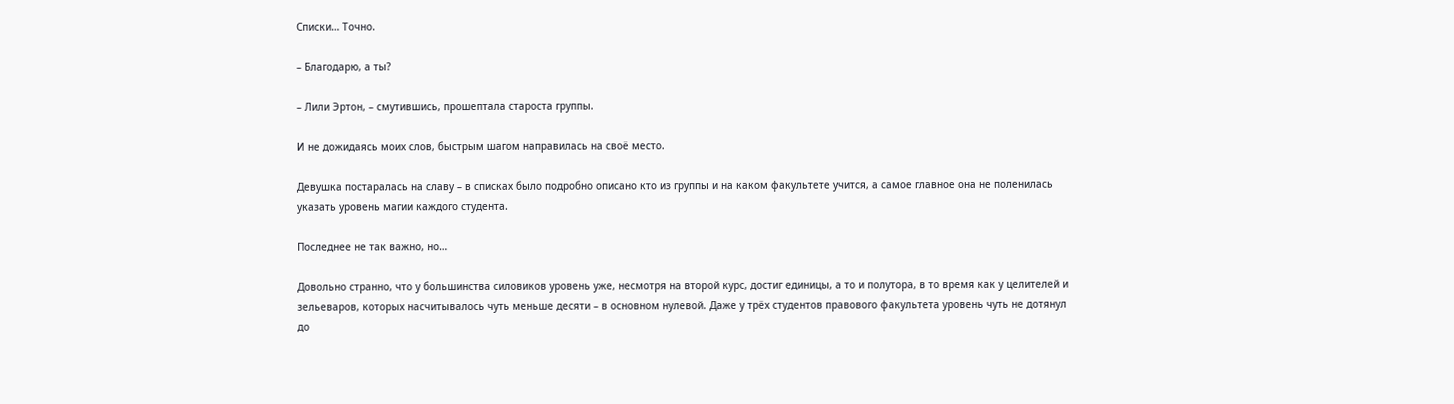Списки… Точно.

– Благодарю, а ты?

– Лили Эртон, – смутившись, прошептала староста группы.

И не дожидаясь моих слов, быстрым шагом направилась на своё место.

Девушка постаралась на славу – в списках было подробно описано кто из группы и на каком факультете учится, а самое главное она не поленилась указать уровень магии каждого студента.

Последнее не так важно, но…

Довольно странно, что у большинства силовиков уровень уже, несмотря на второй курс, достиг единицы, а то и полутора, в то время как у целителей и зельеваров, которых насчитывалось чуть меньше десяти – в основном нулевой. Даже у трёх студентов правового факультета уровень чуть не дотянул до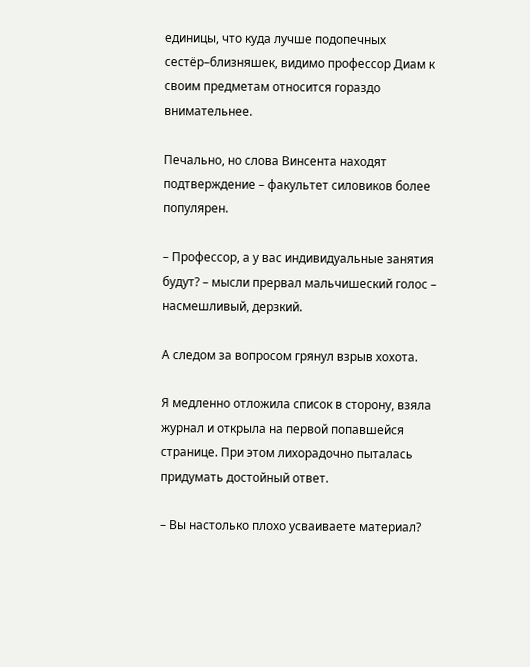единицы, что куда лучше подопечных сестёр–близняшек, видимо профессор Диам к своим предметам относится гораздо внимательнее.

Печально, но слова Винсента находят подтверждение – факультет силовиков более популярен.

– Профессор, а у вас индивидуальные занятия будут? – мысли прервал мальчишеский голос – насмешливый, дерзкий.

А следом за вопросом грянул взрыв хохота.

Я медленно отложила список в сторону, взяла журнал и открыла на первой попавшейся странице. При этом лихорадочно пыталась придумать достойный ответ.

– Вы настолько плохо усваиваете материал?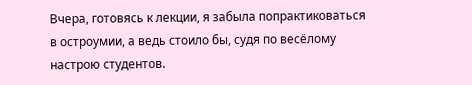Вчера, готовясь к лекции, я забыла попрактиковаться в остроумии, а ведь стоило бы, судя по весёлому настрою студентов.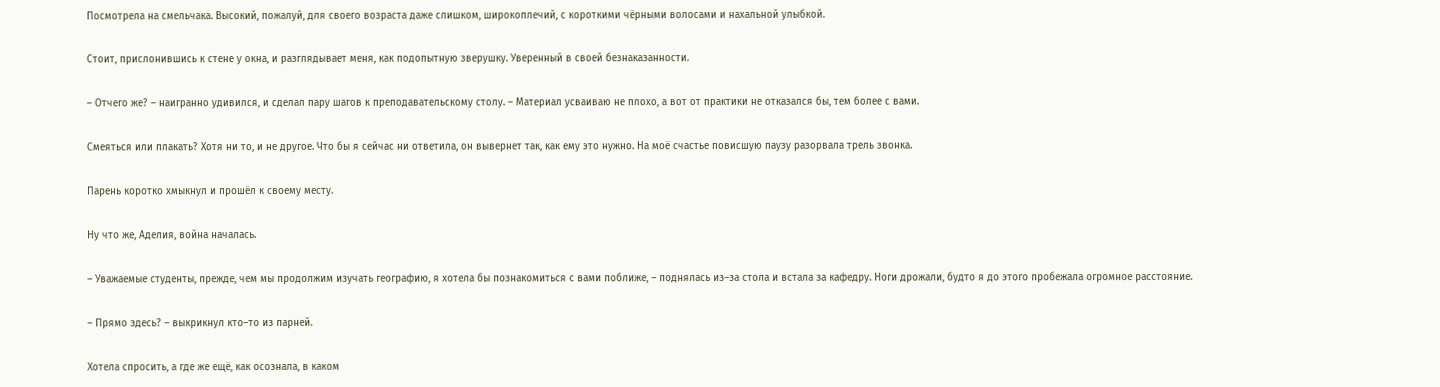Посмотрела на смельчака. Высокий, пожалуй, для своего возраста даже слишком, широкоплечий, с короткими чёрными волосами и нахальной улыбкой.

Стоит, прислонившись к стене у окна, и разглядывает меня, как подопытную зверушку. Уверенный в своей безнаказанности.

– Отчего же? – наигранно удивился, и сделал пару шагов к преподавательскому столу. – Материал усваиваю не плохо, а вот от практики не отказался бы, тем более с вами.

Смеяться или плакать? Хотя ни то, и не другое. Что бы я сейчас ни ответила, он вывернет так, как ему это нужно. На моё счастье повисшую паузу разорвала трель звонка.

Парень коротко хмыкнул и прошёл к своему месту.

Ну что же, Аделия, война началась.

– Уважаемые студенты, прежде, чем мы продолжим изучать географию, я хотела бы познакомиться с вами поближе, – поднялась из–за стола и встала за кафедру. Ноги дрожали, будто я до этого пробежала огромное расстояние.

– Прямо здесь? – выкрикнул кто–то из парней.

Хотела спросить, а где же ещё, как осознала, в каком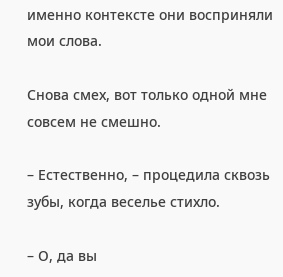именно контексте они восприняли мои слова.

Снова смех, вот только одной мне совсем не смешно.

– Естественно, – процедила сквозь зубы, когда веселье стихло.

– О, да вы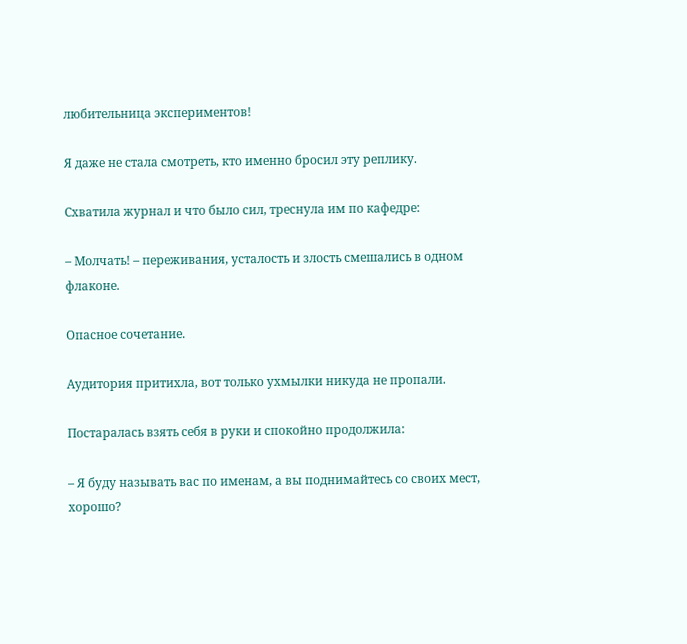любительница экспериментов!

Я даже не стала смотреть, кто именно бросил эту реплику.

Схватила журнал и что было сил, треснула им по кафедре:

– Молчать! – переживания, усталость и злость смешались в одном флаконе.

Опасное сочетание.

Аудитория притихла, вот только ухмылки никуда не пропали.

Постаралась взять себя в руки и спокойно продолжила:

– Я буду называть вас по именам, а вы поднимайтесь со своих мест, хорошо?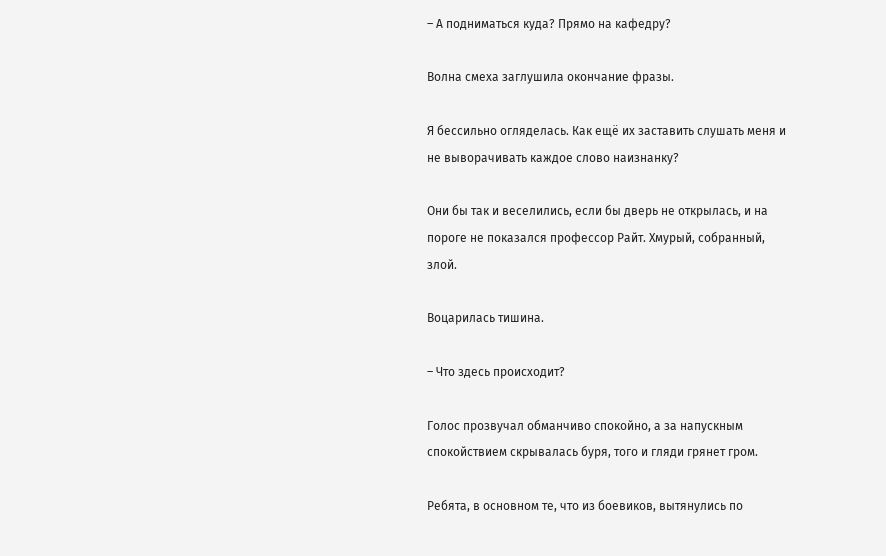– А подниматься куда? Прямо на кафедру?

Волна смеха заглушила окончание фразы.

Я бессильно огляделась. Как ещё их заставить слушать меня и не выворачивать каждое слово наизнанку?

Они бы так и веселились, если бы дверь не открылась, и на пороге не показался профессор Райт. Хмурый, собранный, злой.

Воцарилась тишина.

– Что здесь происходит?

Голос прозвучал обманчиво спокойно, а за напускным спокойствием скрывалась буря, того и гляди грянет гром.

Ребята, в основном те, что из боевиков, вытянулись по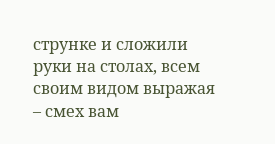струнке и сложили руки на столах, всем своим видом выражая – смех вам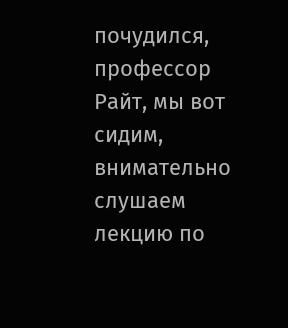почудился, профессор Райт, мы вот сидим, внимательно слушаем лекцию по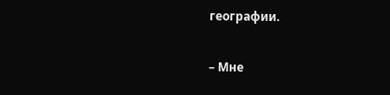географии.

– Мне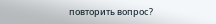повторить вопрос?